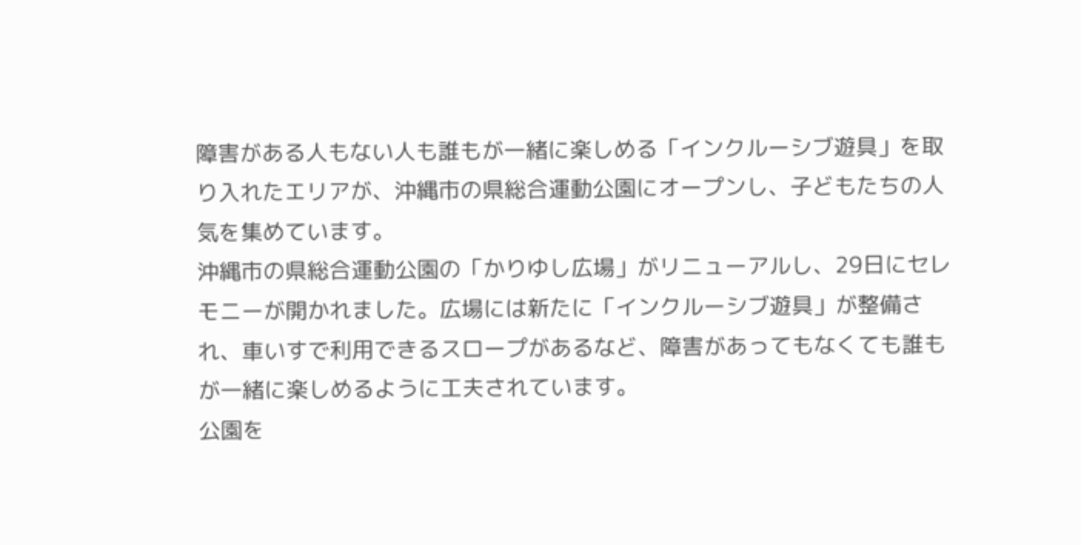障害がある人もない人も誰もが一緒に楽しめる「インクルーシブ遊具」を取り入れたエリアが、沖縄市の県総合運動公園にオープンし、子どもたちの人気を集めています。
沖縄市の県総合運動公園の「かりゆし広場」がリニューアルし、29日にセレモニーが開かれました。広場には新たに「インクルーシブ遊具」が整備され、車いすで利用できるスロープがあるなど、障害があってもなくても誰もが一緒に楽しめるように工夫されています。
公園を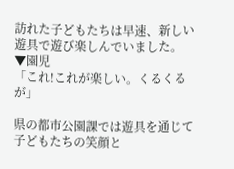訪れた子どもたちは早速、新しい遊具で遊び楽しんでいました。
▼園児
「これ!これが楽しい。くるくるが」

県の都市公園課では遊具を通じて子どもたちの笑顔と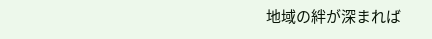地域の絆が深まれば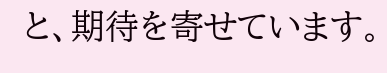と、期待を寄せています。